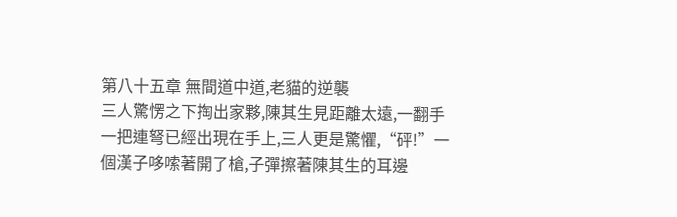第八十五章 無間道中道,老貓的逆襲
三人驚愣之下掏出家夥,陳其生見距離太遠,一翻手一把連弩已經出現在手上,三人更是驚懼,“砰!”一個漢子哆嗦著開了槍,子彈擦著陳其生的耳邊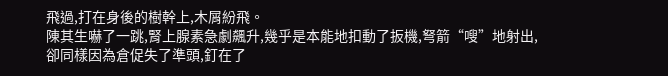飛過,打在身後的樹幹上,木屑紛飛。
陳其生嚇了一跳,腎上腺素急劇飆升,幾乎是本能地扣動了扳機,弩箭“嗖”地射出,卻同樣因為倉促失了準頭,釘在了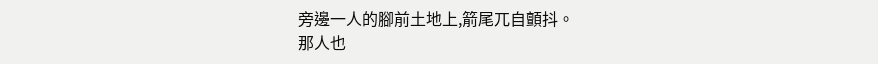旁邊一人的腳前土地上,箭尾兀自顫抖。
那人也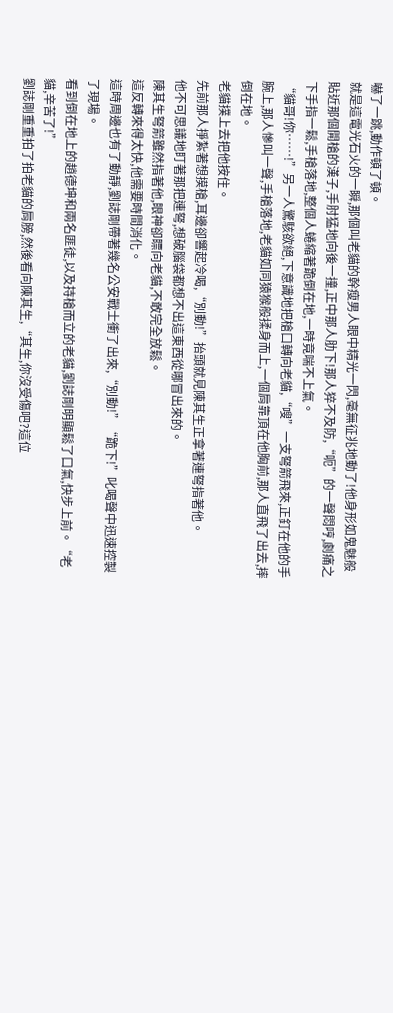嚇了一跳,動作頓了頓。
就是這電光石火的一瞬,那個叫老貓的幹瘦男人眼中精光一閃,毫無征兆地動了!他身形如鬼魅般貼近那個開槍的漢子,手肘猛地向後一撞,正中那人肋下!那人猝不及防,“呃”的一聲悶哼,劇痛之下手指一鬆,手槍落地,整個人蜷縮著跪倒在地,一時竟喘不上氣。
“貓哥!你……!”另一人驚駭欲絕,下意識地把槍口轉向老貓,“嗖”一支弩箭飛來,正釘在他的手腕上,那人慘叫一聲,手槍落地,老貓如同猿猴般揉身而上,一個肩靠頂在他胸前,那人直飛了出去,摔倒在地。
老貓撲上去把他按住。
先前那人掙紮著想摸槍,耳邊卻響起冷喝,“別動!”抬頭就見陳其生正拿著連弩指著他。
他不可思議地盯著那把連弩,想破腦袋都想不出這東西從哪冒出來的。
陳其生弩箭雖然指著他,眼神卻瞟向老貓,不敢完全放鬆。
這反轉來得太快,他需要時間消化。
這時周邊也有了動靜,劉誌剛帶著幾名公安戰士衝了出來,“別動!”“跪下!”叱喝聲中迅速控製了現場。
看到倒在地上的趙德坤和兩名匪徒,以及持槍而立的老貓,劉誌剛明顯鬆了口氣,快步上前。“老貓,辛苦了!”
劉誌剛重重拍了拍老貓的肩膀,然後看向陳其生,“其生,你沒受傷吧?這位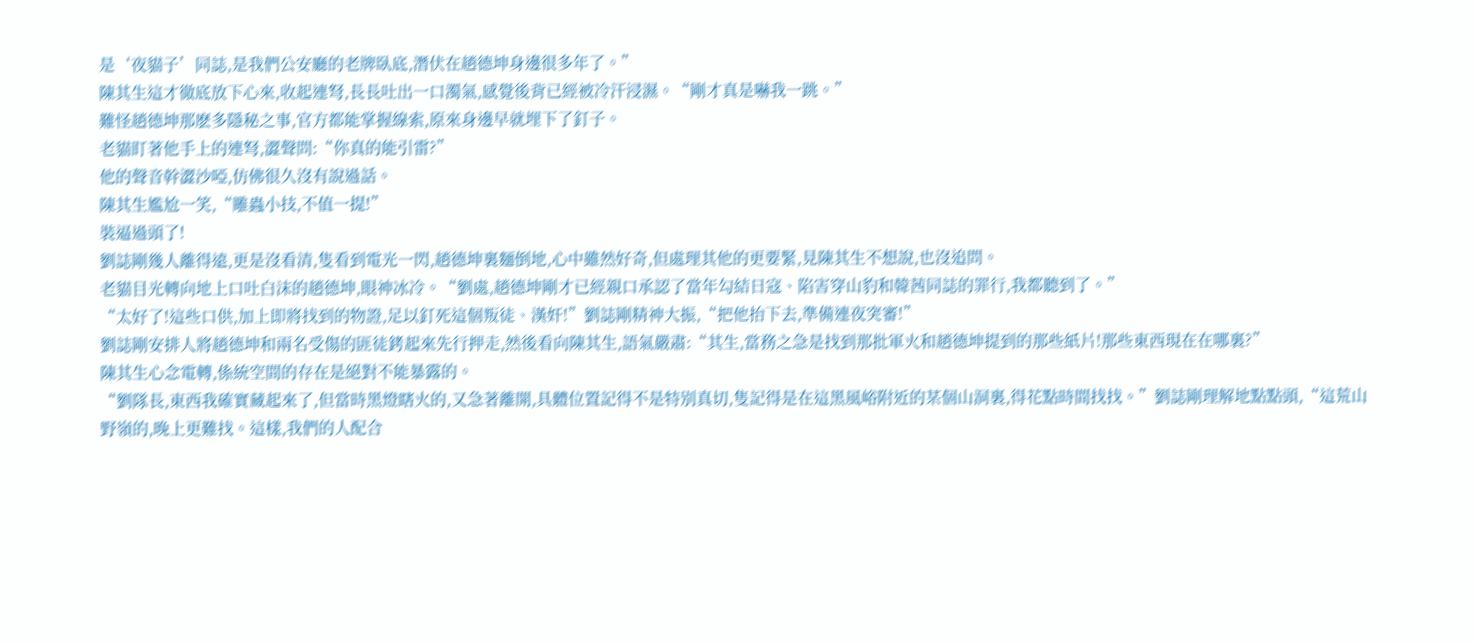是‘夜貓子’同誌,是我們公安廳的老牌臥底,潛伏在趙德坤身邊很多年了。”
陳其生這才徹底放下心來,收起連弩,長長吐出一口濁氣,感覺後背已經被冷汗浸濕。“剛才真是嚇我一跳。”
難怪趙德坤那麽多隱秘之事,官方都能掌握線索,原來身邊早就埋下了釘子。
老貓盯著他手上的連弩,澀聲問:“你真的能引雷?”
他的聲音幹澀沙啞,仿佛很久沒有說過話。
陳其生尷尬一笑,“雕蟲小技,不值一提!”
裝逼過頭了!
劉誌剛幾人離得遠,更是沒看清,隻看到電光一閃,趙德坤裏麵倒地,心中雖然好奇,但處理其他的更要緊,見陳其生不想說,也沒追問。
老貓目光轉向地上口吐白沫的趙德坤,眼神冰冷。“劉處,趙德坤剛才已經親口承認了當年勾結日寇、陷害穿山豹和韓茜同誌的罪行,我都聽到了。”
“太好了!這些口供,加上即將找到的物證,足以釘死這個叛徒、漢奸!”劉誌剛精神大振,“把他抬下去,準備連夜突審!”
劉誌剛安排人將趙德坤和兩名受傷的匪徒銬起來先行押走,然後看向陳其生,語氣嚴肅:“其生,當務之急是找到那批軍火和趙德坤提到的那些紙片!那些東西現在在哪裏?”
陳其生心念電轉,係統空間的存在是絕對不能暴露的。
“劉隊長,東西我確實藏起來了,但當時黑燈瞎火的,又急著離開,具體位置記得不是特別真切,隻記得是在這黑風峪附近的某個山洞裏,得花點時間找找。”劉誌剛理解地點點頭,“這荒山野嶺的,晚上更難找。這樣,我們的人配合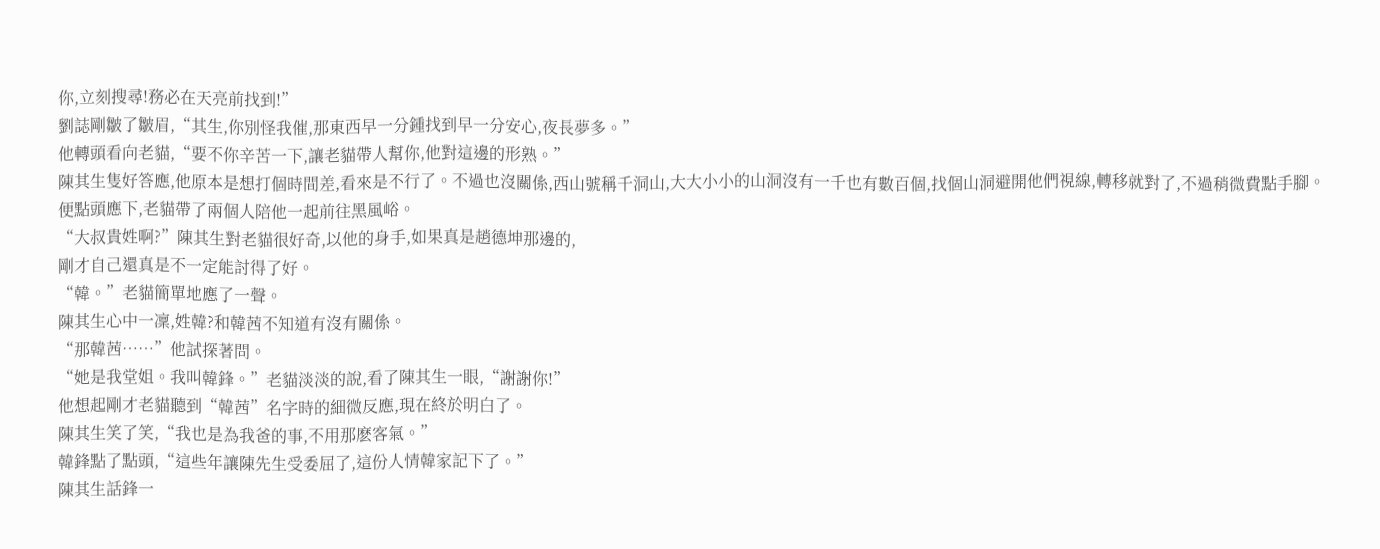你,立刻搜尋!務必在天亮前找到!”
劉誌剛皺了皺眉,“其生,你別怪我催,那東西早一分鍾找到早一分安心,夜長夢多。”
他轉頭看向老貓,“要不你辛苦一下,讓老貓帶人幫你,他對這邊的形熟。”
陳其生隻好答應,他原本是想打個時間差,看來是不行了。不過也沒關係,西山號稱千洞山,大大小小的山洞沒有一千也有數百個,找個山洞避開他們視線,轉移就對了,不過稍微費點手腳。
便點頭應下,老貓帶了兩個人陪他一起前往黑風峪。
“大叔貴姓啊?”陳其生對老貓很好奇,以他的身手,如果真是趙德坤那邊的,
剛才自己還真是不一定能討得了好。
“韓。”老貓簡單地應了一聲。
陳其生心中一凜,姓韓?和韓茜不知道有沒有關係。
“那韓茜……”他試探著問。
“她是我堂姐。我叫韓鋒。”老貓淡淡的說,看了陳其生一眼,“謝謝你!”
他想起剛才老貓聽到“韓茜”名字時的細微反應,現在終於明白了。
陳其生笑了笑,“我也是為我爸的事,不用那麽客氣。”
韓鋒點了點頭,“這些年讓陳先生受委屈了,這份人情韓家記下了。”
陳其生話鋒一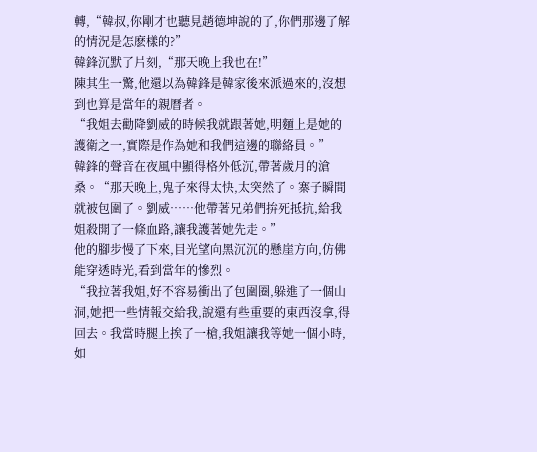轉,“韓叔,你剛才也聽見趙德坤說的了,你們那邊了解的情況是怎麽樣的?”
韓鋒沉默了片刻,“那天晚上我也在!”
陳其生一驚,他還以為韓鋒是韓家後來派過來的,沒想到也算是當年的親曆者。
“我姐去勸降劉威的時候我就跟著她,明麵上是她的護衛之一,實際是作為她和我們這邊的聯絡員。”
韓鋒的聲音在夜風中顯得格外低沉,帶著歲月的滄桑。“那天晚上,鬼子來得太快,太突然了。寨子瞬間就被包圍了。劉威……他帶著兄弟們拚死抵抗,給我姐殺開了一條血路,讓我護著她先走。”
他的腳步慢了下來,目光望向黑沉沉的懸崖方向,仿佛能穿透時光,看到當年的慘烈。
“我拉著我姐,好不容易衝出了包圍圈,躲進了一個山洞,她把一些情報交給我,說還有些重要的東西沒拿,得回去。我當時腿上挨了一槍,我姐讓我等她一個小時,如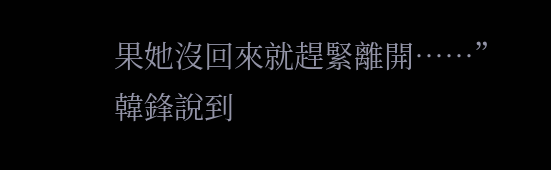果她沒回來就趕緊離開……”韓鋒說到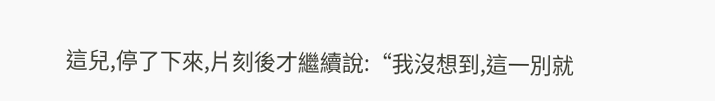這兒,停了下來,片刻後才繼續說:“我沒想到,這一別就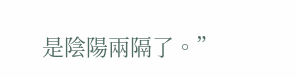是陰陽兩隔了。”